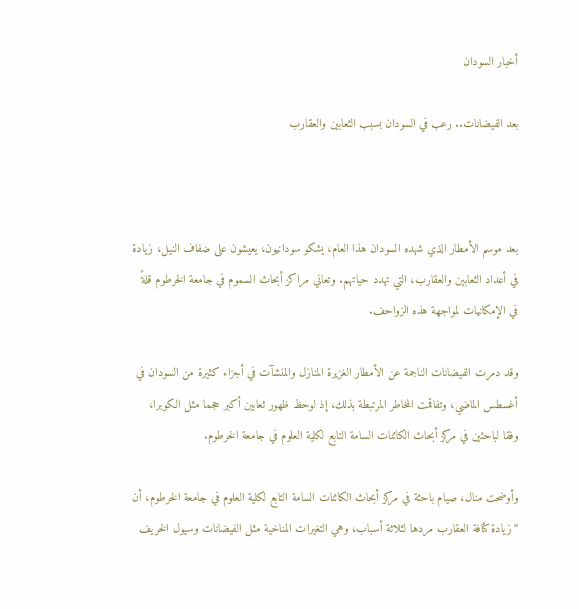أخبار السودان

بعد الفيضانات.. رعب في السودان بسبب الثعابين والعقارب



بعد موسم الأمطار الذي شهده السودان هذا العام، يشكو سودانيون، يعيشون على ضفاف النيل، زيادة في أعداد الثعابين والعقارب، التي تهدد حياتهم. وتعاني مراكز أبحاث السموم في جامعة الخرطوم قلةً في الإمكانيات لمواجهة هذه الزواحف.

وقد دمرت الفيضانات الناجمة عن الأمطار الغزيرة المنازل والمنشآت في أجزاء كثيرة من السودان في أغسطس الماضي، وتفاقمت المخاطر المرتبطة بذلك، إذ لوحظ ظهور ثعابين أكبر حجما مثل الكوبرا، وفقا لباحثين في مركز أبحاث الكائنات السامة التابع لكلية العلوم في جامعة الخرطوم.

وأوضحت منال، صيام باحثة في مركز أبحاث الكائنات السامة التابع لكلية العلوم في جامعة الخرطوم، أن “زيادة كثافة العقارب مردها لثلاثة أسباب، وهي التغيرات المناخية مثل الفيضانات وسيول الخريف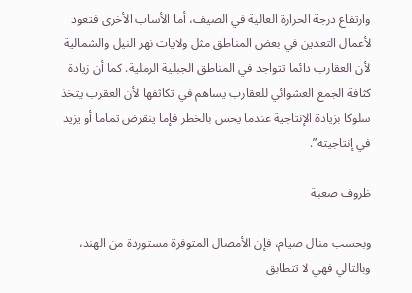وارتفاع درجة الحرارة العالية في الصيف، أما الأساب الأخرى فتعود لأعمال التعدين في بعض المناطق مثل ولايات نهر النيل والشمالية لأن العقارب دائما تتواجد في المناطق الجبلية الرملية. كما أن زيادة كثافة الجمع العشوائي للعقارب يساهم في تكاثفها لأن العقرب يتخذ سلوكا بزيادة الإنتاجية عندما يحس بالخطر فإما ينقرض تماما أو يزيد في إنتاجيته”.

ظروف صعبة

وبحسب منال صيام، فإن الأمصال المتوفرة مستوردة من الهند، وبالتالي فهي لا تتطابق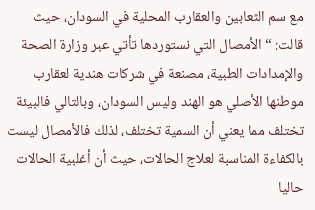مع سم الثعابين والعقارب المحلية في السودان، حيث قالت: “الأمصال التي نستوردها تأتي عبر وزارة الصحة والإمدادات الطبية، مصنعة في شركات هندية لعقارب موطنها الأصلي هو الهند وليس السودان، وبالتالي فالبيئة تختلف مما يعني أن السمية تختلف، لذلك فالأمصال ليست بالكفاءة المناسبة لعلاج الحالات، حيث أن أغلبية الحالات حاليا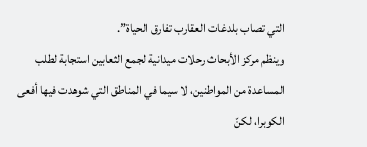التي تصاب بلدغات العقارب تفارق الحياة”.
وينظم مركز الأبحاث رحلات ميدانية لجمع الثعابين استجابة لطلب المساعدة من المواطنين، لا سيما في المناطق التي شوهدت فيها أفعى الكوبرا، لكنّ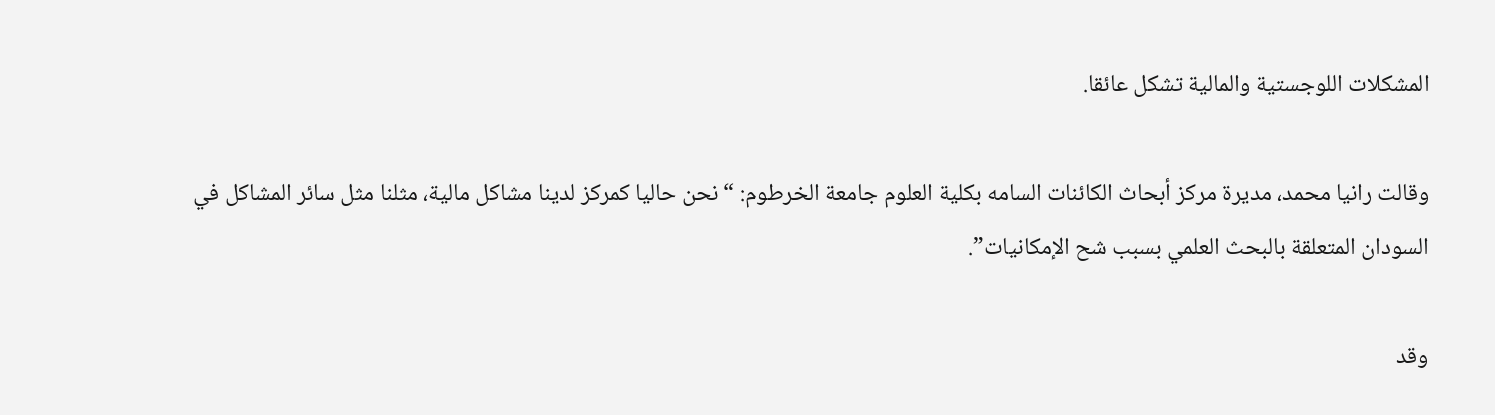المشكلات اللوجستية والمالية تشكل عائقا.

وقالت رانيا محمد، مديرة مركز أبحاث الكائنات السامه بكلية العلوم جامعة الخرطوم: “نحن حاليا كمركز لدينا مشاكل مالية، مثلنا مثل سائر المشاكل في السودان المتعلقة بالبحث العلمي بسبب شح الإمكانيات”.

وقد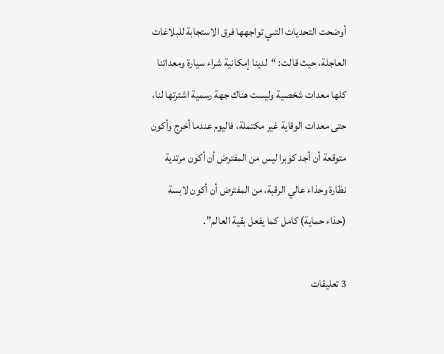أوضحت التحديات التىي تواجهها فرق الاستجابة للبلاغات العاجلة، حيث قالت: “لدينا إمكانية شراء سيارة ومعداتنا كلها معدات شخصية وليست هناك جهة رسمية اشترتها لنا، حتى معدات الوقاية غير مكتملة، فاليوم عندما أخرج وأكون متوقعة أن أجد كوبرا ليس من المفترض أن أكون مرتدية نظارة وحذاء عالي الرقبة، من المفترض أن أكون لابسة (حذاء حماية) كامل كما يفعل بقية العالم”.

3 تعليقات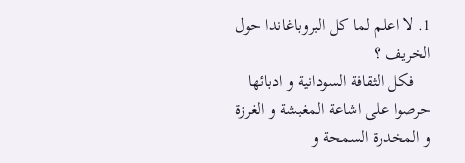1. لا اعلم لما كل البروباغاندا حول الخريف ؟
    فكل الثقافة السودانية و ادبائها حرصوا على اشاعة المغبشة و الغرزة و المخدرة السمحة و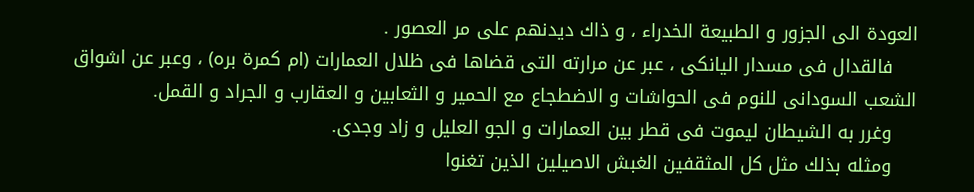العودة الى الجزور و الطبيعة الخدراء ، و ذاك ديدنهم على مر العصور .
    فالقدال فى مسدار اليانكى ، عبر عن مرارته التى قضاها فى ظلال العمارات (ام كمرة بره) ، وعبر عن اشواق الشعب السودانى للنوم فى الحواشات و الاضطجاع مع الحمير و الثعابين و العقارب و الجراد و القمل.
    وغرر به الشيطان ليموت فى قطر بين العمارات و الجو العليل و زاد وجدى.
    ومثله بذلك مثل كل المثقفين الغبش الاصيلين الذين تغنوا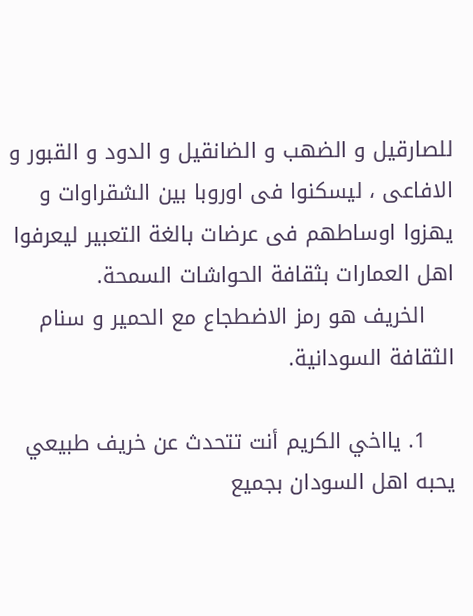للصارقيل و الضهب و الضانقيل و الدود و القبور و الافاعى ، ليسكنوا فى اوروبا بين الشقراوات و يهزوا اوساطهم فى عرضات بالغة التعبير ليعرفوا اهل العمارات بثقافة الحواشات السمحة.
    الخريف هو رمز الاضطجاع مع الحمير و سنام الثقافة السودانية.

    1. يااخي الكريم أنت تتحدث عن خريف طبيعي يحبه اهل السودان بجميع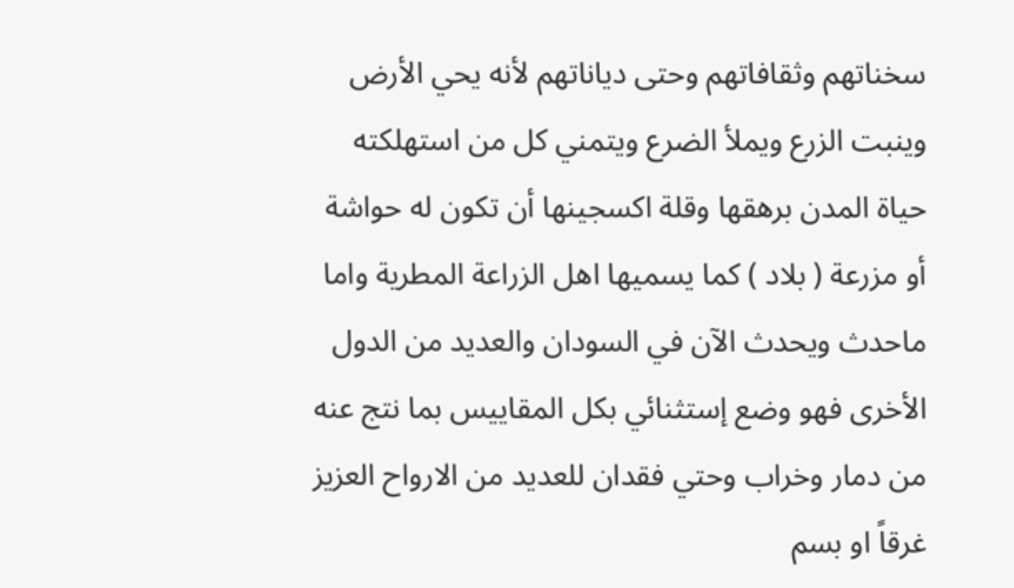سخناتهم وثقافاتهم وحتى دياناتهم لأنه يحي الأرض وينبت الزرع ويملأ الضرع ويتمني كل من استهلكته حياة المدن برهقها وقلة اكسجينها أن تكون له حواشة أو مزرعة ( بلاد ) كما يسميها اهل الزراعة المطرية واما ماحدث ويحدث الآن في السودان والعديد من الدول الأخرى فهو وضع إستثنائي بكل المقاييس بما نتج عنه من دمار وخراب وحتي فقدان للعديد من الارواح العزيز غرقاً او بسم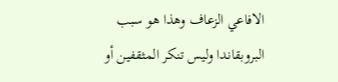الافاعي الزعاف وهذا هو سبب البروبقاندا وليس تنكر المثقفين أو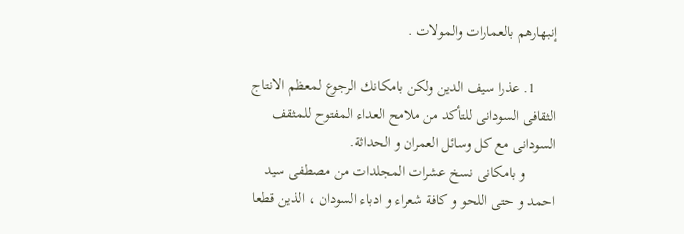إنبهارهم بالعمارات والمولات .

      1. عذرا سيف الدين ولكن بامكانك الرجوع لمعظم الانتاج الثقافى السودانى للتأكد من ملامح العداء المفتوح للمثقف السودانى مع كل وسائل العمران و الحداثة.
        و بامكانى نسخ عشرات المجلدات من مصطفى سيد احمد و حتى اللحو و كافة شعراء و ادباء السودان ، الذين قطعا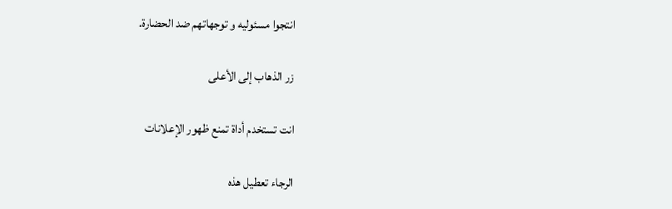انتجوا مسئوليه و توجهاتهم ضد الحضارة.

زر الذهاب إلى الأعلى

انت تستخدم أداة تمنع ظهور الإعلانات

الرجاء تعطيل هذه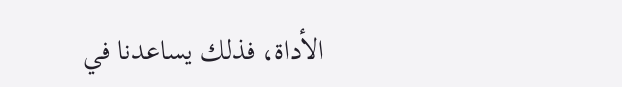الأداة، فذلك يساعدنا في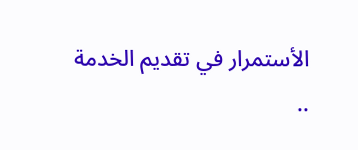الأستمرار في تقديم الخدمة ..